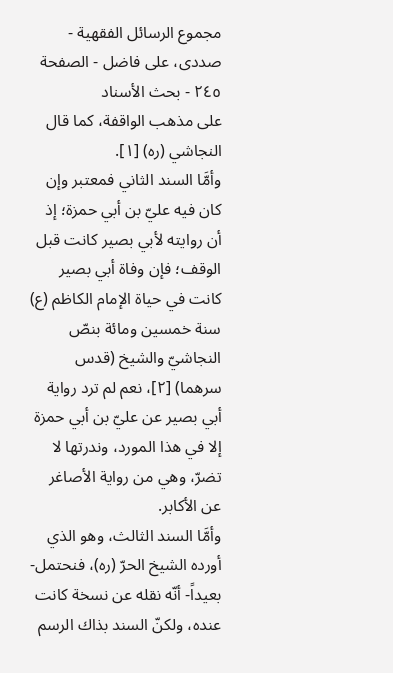مجموع الرسائل الفقهية - صددى، على فاضل - الصفحة ٢٤٥ - بحث الأسناد
على مذهب الواقفة، كما قال النجاشي (ره) [١].
وأمَّا السند الثاني فمعتبر وإن كان فيه عليّ بن أبي حمزة؛ إذ أن روايته لأبي بصير كانت قبل الوقف؛ فإن وفاة أبي بصير كانت في حياة الإمام الكاظم (ع) سنة خمسين ومائة بنصّ النجاشيّ والشيخ (قدس سرهما) [٢]، نعم لم ترد رواية أبي بصير عن عليّ بن أبي حمزة إلا في هذا المورد، وندرتها لا تضرّ، وهي من رواية الأصاغر عن الأكابر.
وأمَّا السند الثالث، وهو الذي أورده الشيخ الحرّ (ره)، فنحتمل- بعيداً- أنّه نقله عن نسخة كانت عنده، ولكنّ السند بذاك الرسم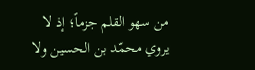من سهو القلم جزماً؛ إذ لا يروي محمّد بن الحسين ولا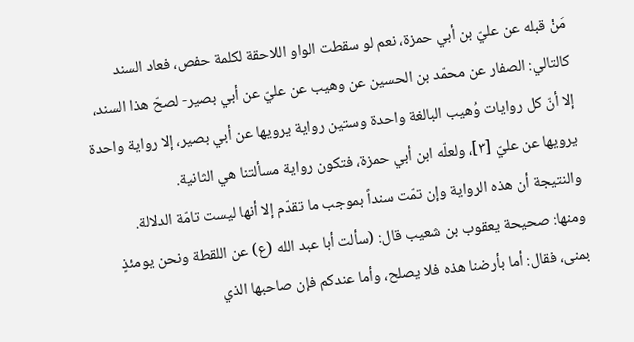مَنْ قبله عن عليّ بن أبي حمزة، نعم لو سقطت الواو اللاحقة لكلمة حفص، فعاد السند كالتالي: الصفار عن محمّد بن الحسين عن وهيب عن عليّ عن أبي بصير- لصحّ هذا السند، إلا أنّ كل روايات وُهيب البالغة واحدة وستين رواية يرويها عن أبي بصير، إلا رواية واحدة يرويها عن عليّ [٣]، ولعلّه ابن أبي حمزة، فتكون رواية مسألتنا هي الثانية.
والنتيجة أن هذه الرواية وإن تمّت سنداً بموجب ما تقدّم إلا أنها ليست تامّة الدلالة.
ومنها: صحيحة يعقوب بن شعيب قال: (سألت أبا عبد الله (ع) عن اللقطة ونحن يومئذٍ بمنى، فقال: أما بأرضنا هذه فلا يصلح، وأما عندكم فإن صاحبها الذي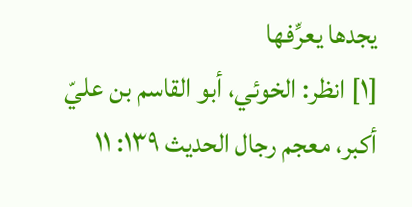يجدها يعرِّفها
[١] انظر: الخوئي، أبو القاسم بن عليّ أكبر، معجم رجال الحديث ١٣٩: ١١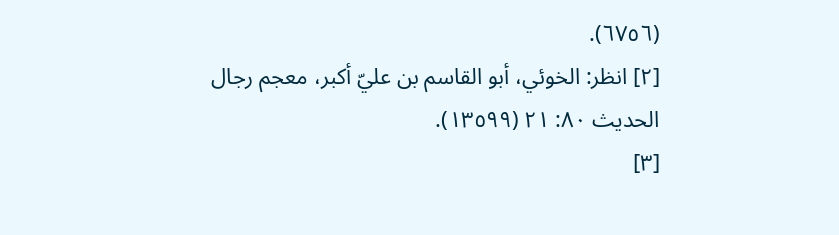(٦٧٥٦).
[٢] انظر: الخوئي، أبو القاسم بن عليّ أكبر، معجم رجال الحديث ٨٠: ٢١ (١٣٥٩٩).
[٣]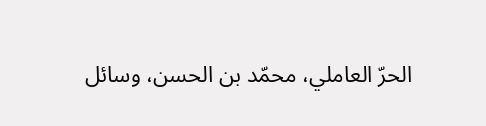الحرّ العاملي، محمّد بن الحسن، وسائل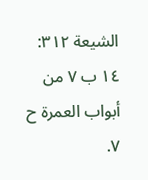الشيعة ٣١٢: ١٤ ب ٧ من أبواب العمرة ح ٧.